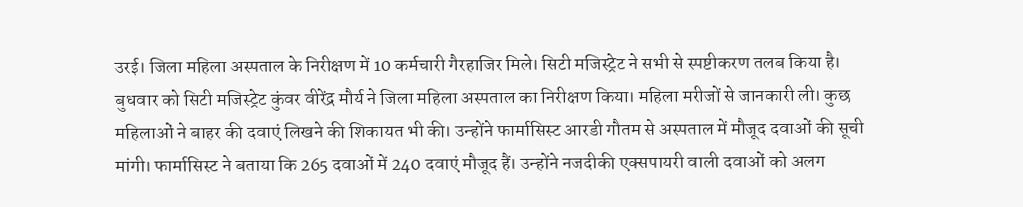उरई। जिला महिला अस्पताल के निरीक्षण में 10 कर्मचारी गैरहाजिर मिले। सिटी मजिस्ट्रेट ने सभी से स्पष्टीकरण तलब किया है।
बुधवार को सिटी मजिस्ट्रेट कुंवर वीरेंद्र मौर्य ने जिला महिला अस्पताल का निरीक्षण किया। महिला मरीजों से जानकारी ली। कुछ महिलाओं ने बाहर की दवाएं लिखने की शिकायत भी की। उन्होंने फार्मासिस्ट आरडी गौतम से अस्पताल में मौजूद दवाओं की सूची मांगी। फार्मासिस्ट ने बताया कि 265 दवाओं में 240 दवाएं मौजूद हैं। उन्होंने नजदीकी एक्सपायरी वाली दवाओं को अलग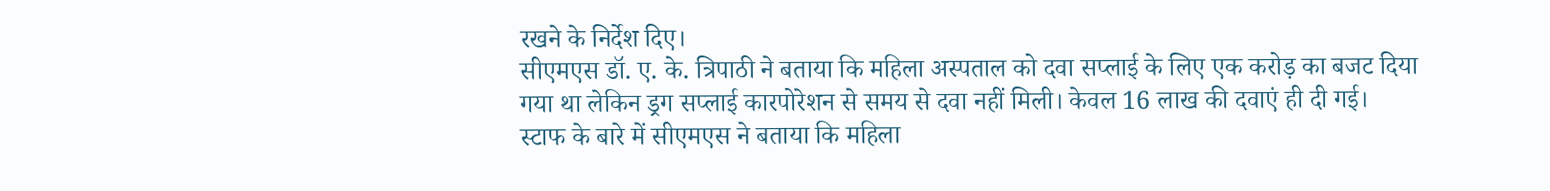रखने के निर्देश दिए।
सीएमएस डॉ. ए. के. त्रिपाठी ने बताया कि महिला अस्पताल को दवा सप्लाई के लिए एक करोड़ का बजट दिया गया था लेकिन ड्रग सप्लाई कारपोरेशन से समय से दवा नहीं मिली। केवल 16 लाख की दवाएं ही दी गई।
स्टाफ के बारे में सीएमएस ने बताया कि महिला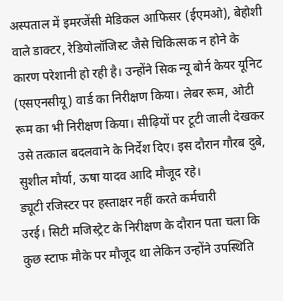अस्पताल में इमरजेंसी मेडिकल आफिसर (ईएमओ), बेहोशी वाले डाक्टर, रेडियोलॉजिस्ट जैसे चिकित्सक न होने के कारण परेशानी हो रही है। उन्होंने सिक न्यू बोर्न केयर यूनिट (एसएनसीयू) वार्ड का निरीक्षण किया। लेबर रूम, ओटी रूम का भी निरीक्षण किया। सीढ़ियों पर टूटी जाली देखकर उसे तत्काल बदलवाने के निर्देश दिए। इस दौरान गौरब दुबे, सुशील मौर्या, ऊषा यादव आदि मौजूद रहे।
ड्यूटी रजिस्टर पर हस्ताक्षर नहीं करते कर्मचारी
उरई। सिटी मजिस्ट्रेट के निरीक्षण के दौरान पता चला कि कुछ स्टाफ मौके पर मौजूद था लेकिन उन्होंने उपस्थिति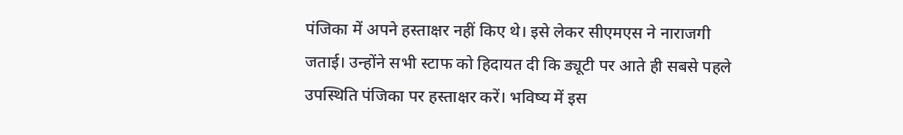पंजिका में अपने हस्ताक्षर नहीं किए थे। इसे लेकर सीएमएस ने नाराजगी जताई। उन्होंने सभी स्टाफ को हिदायत दी कि ड्यूटी पर आते ही सबसे पहले उपस्थिति पंजिका पर हस्ताक्षर करें। भविष्य में इस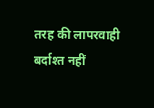तरह की लापरवाही बर्दाश्त नहीं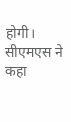होगी। सीएमएस ने कहा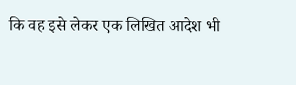कि वह इसे लेकर एक लिखित आदेश भी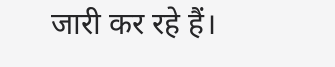जारी कर रहे हैं।